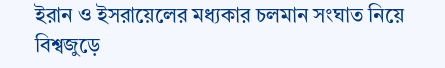ইরান ও ইসরায়েলের মধ্যকার চলমান সংঘাত নিয়ে বিশ্বজুড়ে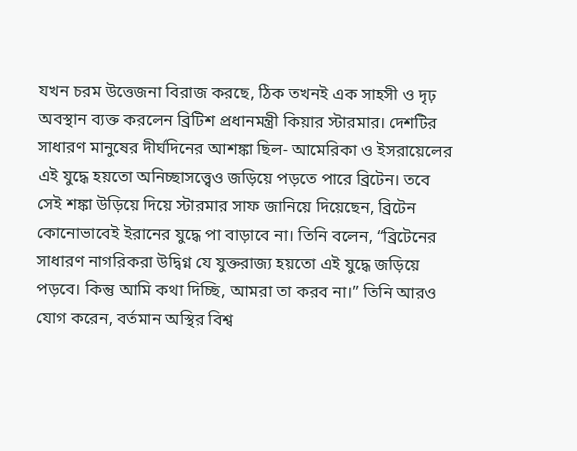যখন চরম উত্তেজনা বিরাজ করছে, ঠিক তখনই এক সাহসী ও দৃঢ় অবস্থান ব্যক্ত করলেন ব্রিটিশ প্রধানমন্ত্রী কিয়ার স্টারমার। দেশটির সাধারণ মানুষের দীর্ঘদিনের আশঙ্কা ছিল- আমেরিকা ও ইসরায়েলের এই যুদ্ধে হয়তো অনিচ্ছাসত্ত্বেও জড়িয়ে পড়তে পারে ব্রিটেন। তবে সেই শঙ্কা উড়িয়ে দিয়ে স্টারমার সাফ জানিয়ে দিয়েছেন, ব্রিটেন কোনোভাবেই ইরানের যুদ্ধে পা বাড়াবে না। তিনি বলেন, “ব্রিটেনের সাধারণ নাগরিকরা উদ্বিগ্ন যে যুক্তরাজ্য হয়তো এই যুদ্ধে জড়িয়ে পড়বে। কিন্তু আমি কথা দিচ্ছি, আমরা তা করব না।” তিনি আরও যোগ করেন, বর্তমান অস্থির বিশ্ব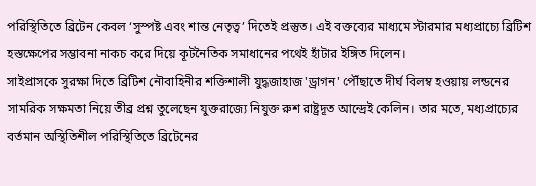পরিস্থিতিতে ব্রিটেন কেবল ‘সুস্পষ্ট এবং শান্ত নেতৃত্ব’ দিতেই প্রস্তুত। এই বক্তব্যের মাধ্যমে স্টারমার মধ্যপ্রাচ্যে ব্রিটিশ হস্তক্ষেপের সম্ভাবনা নাকচ করে দিয়ে কূটনৈতিক সমাধানের পথেই হাঁটার ইঙ্গিত দিলেন।
সাইপ্রাসকে সুরক্ষা দিতে ব্রিটিশ নৌবাহিনীর শক্তিশালী যুদ্ধজাহাজ 'ড্রাগন' পৌঁছাতে দীর্ঘ বিলম্ব হওয়ায় লন্ডনের সামরিক সক্ষমতা নিয়ে তীব্র প্রশ্ন তুলেছেন যুক্তরাজ্যে নিযুক্ত রুশ রাষ্ট্রদূত আন্দ্রেই কেলিন। তার মতে, মধ্যপ্রাচ্যের বর্তমান অস্থিতিশীল পরিস্থিতিতে ব্রিটেনের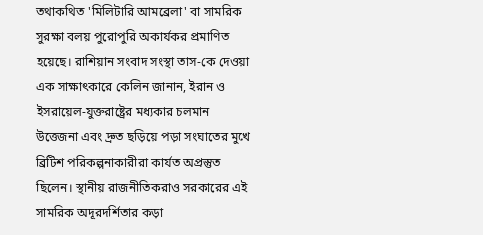তথাকথিত 'মিলিটারি আমব্রেলা' বা সামরিক সুরক্ষা বলয় পুরোপুরি অকার্যকর প্রমাণিত হয়েছে। রাশিয়ান সংবাদ সংস্থা তাস-কে দেওয়া এক সাক্ষাৎকারে কেলিন জানান, ইরান ও ইসরায়েল-যুক্তরাষ্ট্রের মধ্যকার চলমান উত্তেজনা এবং দ্রুত ছড়িয়ে পড়া সংঘাতের মুখে ব্রিটিশ পরিকল্পনাকারীরা কার্যত অপ্রস্তুত ছিলেন। স্থানীয় রাজনীতিকরাও সরকারের এই সামরিক অদূরদর্শিতার কড়া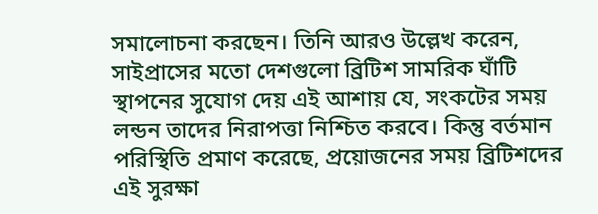সমালোচনা করছেন। তিনি আরও উল্লেখ করেন, সাইপ্রাসের মতো দেশগুলো ব্রিটিশ সামরিক ঘাঁটি স্থাপনের সুযোগ দেয় এই আশায় যে, সংকটের সময় লন্ডন তাদের নিরাপত্তা নিশ্চিত করবে। কিন্তু বর্তমান পরিস্থিতি প্রমাণ করেছে, প্রয়োজনের সময় ব্রিটিশদের এই সুরক্ষা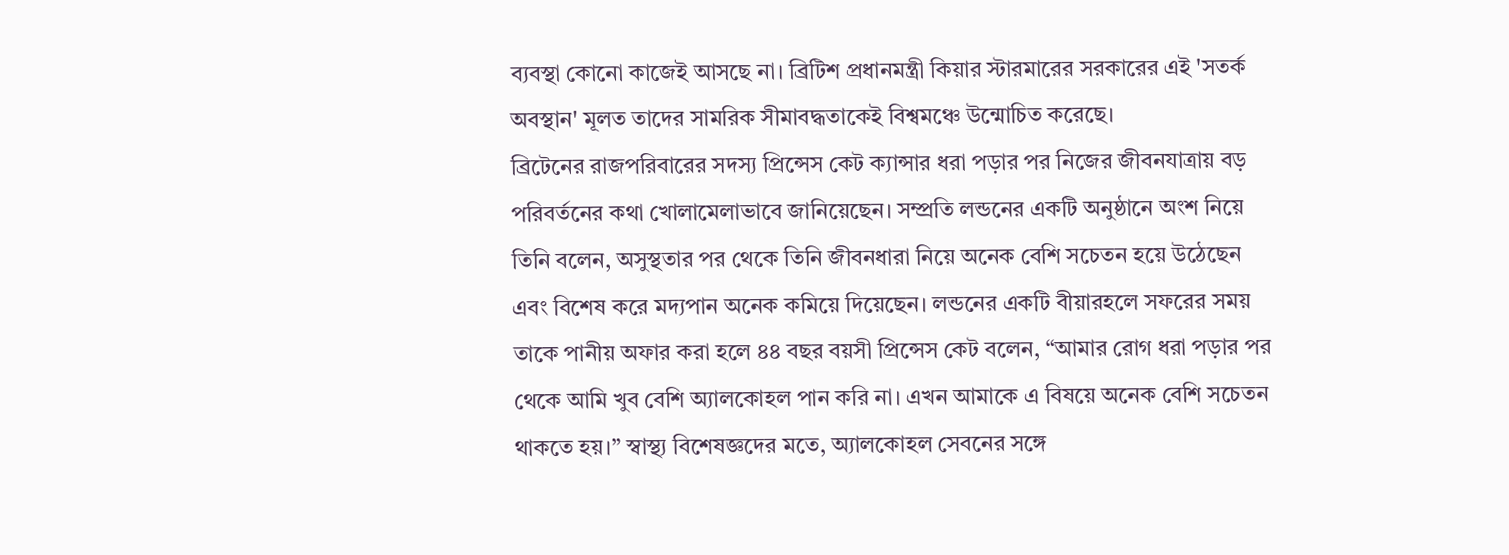ব্যবস্থা কোনো কাজেই আসছে না। ব্রিটিশ প্রধানমন্ত্রী কিয়ার স্টারমারের সরকারের এই 'সতর্ক অবস্থান' মূলত তাদের সামরিক সীমাবদ্ধতাকেই বিশ্বমঞ্চে উন্মোচিত করেছে।
ব্রিটেনের রাজপরিবারের সদস্য প্রিন্সেস কেট ক্যান্সার ধরা পড়ার পর নিজের জীবনযাত্রায় বড় পরিবর্তনের কথা খোলামেলাভাবে জানিয়েছেন। সম্প্রতি লন্ডনের একটি অনুষ্ঠানে অংশ নিয়ে তিনি বলেন, অসুস্থতার পর থেকে তিনি জীবনধারা নিয়ে অনেক বেশি সচেতন হয়ে উঠেছেন এবং বিশেষ করে মদ্যপান অনেক কমিয়ে দিয়েছেন। লন্ডনের একটি বীয়ারহলে সফরের সময় তাকে পানীয় অফার করা হলে ৪৪ বছর বয়সী প্রিন্সেস কেট বলেন, “আমার রোগ ধরা পড়ার পর থেকে আমি খুব বেশি অ্যালকোহল পান করি না। এখন আমাকে এ বিষয়ে অনেক বেশি সচেতন থাকতে হয়।” স্বাস্থ্য বিশেষজ্ঞদের মতে, অ্যালকোহল সেবনের সঙ্গে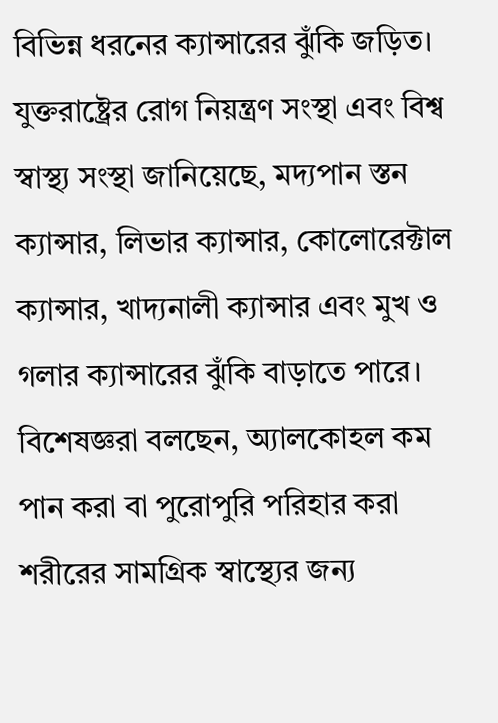বিভিন্ন ধরনের ক্যান্সারের ঝুঁকি জড়িত। যুক্তরাষ্ট্রের রোগ নিয়ন্ত্রণ সংস্থা এবং বিশ্ব স্বাস্থ্য সংস্থা জানিয়েছে, মদ্যপান স্তন ক্যান্সার, লিভার ক্যান্সার, কোলোরেক্টাল ক্যান্সার, খাদ্যনালী ক্যান্সার এবং মুখ ও গলার ক্যান্সারের ঝুঁকি বাড়াতে পারে। বিশেষজ্ঞরা বলছেন, অ্যালকোহল কম পান করা বা পুরোপুরি পরিহার করা শরীরের সামগ্রিক স্বাস্থ্যের জন্য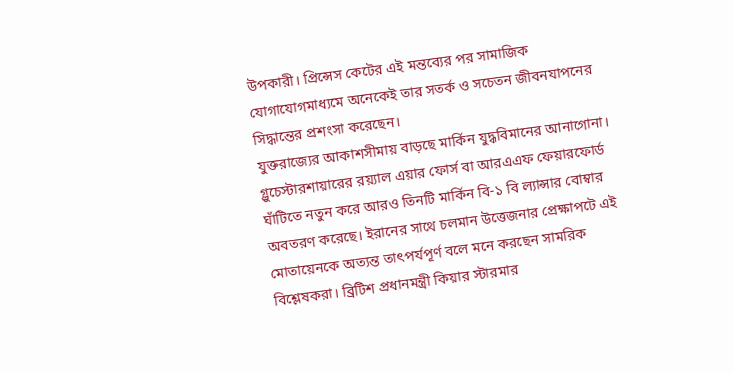উপকারী। প্রিন্সেস কেটের এই মন্তব্যের পর সামাজিক যোগাযোগমাধ্যমে অনেকেই তার সতর্ক ও সচেতন জীবনযাপনের সিদ্ধান্তের প্রশংসা করেছেন।
যুক্তরাজ্যের আকাশসীমায় বাড়ছে মার্কিন যুদ্ধবিমানের আনাগোনা। গ্লুচেস্টারশায়ারের রয়্যাল এয়ার ফোর্স বা আরএএফ ফেয়ারফোর্ড ঘাঁটিতে নতুন করে আরও তিনটি মার্কিন বি-১ বি ল্যান্সার বোম্বার অবতরণ করেছে। ইরানের সাথে চলমান উত্তেজনার প্রেক্ষাপটে এই মোতায়েনকে অত্যন্ত তাৎপর্যপূর্ণ বলে মনে করছেন সামরিক বিশ্লেষকরা। ব্রিটিশ প্রধানমন্ত্রী কিয়ার স্টারমার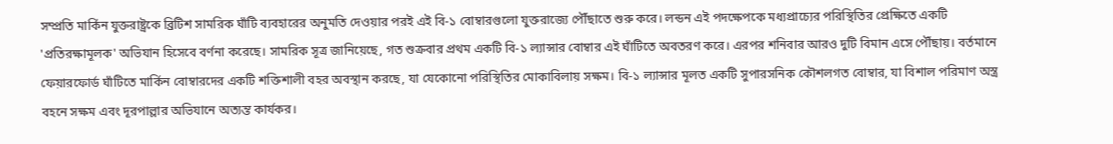সম্প্রতি মার্কিন যুক্তরাষ্ট্রকে ব্রিটিশ সামরিক ঘাঁটি ব্যবহারের অনুমতি দেওয়ার পরই এই বি-১ বোম্বারগুলো যুক্তরাজ্যে পৌঁছাতে শুরু করে। লন্ডন এই পদক্ষেপকে মধ্যপ্রাচ্যের পরিস্থিতির প্রেক্ষিতে একটি 'প্রতিরক্ষামূলক' অভিযান হিসেবে বর্ণনা করেছে। সামরিক সূত্র জানিয়েছে, গত শুক্রবার প্রথম একটি বি-১ ল্যান্সার বোম্বার এই ঘাঁটিতে অবতরণ করে। এরপর শনিবার আরও দুটি বিমান এসে পৌঁছায়। বর্তমানে ফেয়ারফোর্ড ঘাঁটিতে মার্কিন বোম্বারদের একটি শক্তিশালী বহর অবস্থান করছে, যা যেকোনো পরিস্থিতির মোকাবিলায় সক্ষম। বি-১ ল্যান্সার মূলত একটি সুপারসনিক কৌশলগত বোম্বার, যা বিশাল পরিমাণ অস্ত্র বহনে সক্ষম এবং দূরপাল্লার অভিযানে অত্যন্ত কার্যকর।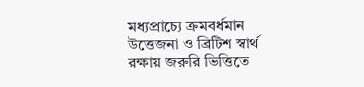মধ্যপ্রাচ্যে ক্রমবর্ধমান উত্তেজনা ও ব্রিটিশ স্বার্থ রক্ষায় জরুরি ভিত্তিতে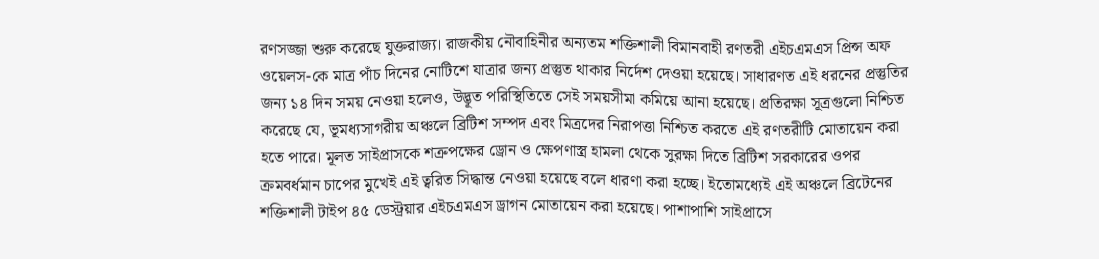রণসজ্জা শুরু করেছে যুক্তরাজ্য। রাজকীয় নৌবাহিনীর অন্যতম শক্তিশালী বিমানবাহী রণতরী এইচএমএস প্রিন্স অফ ওয়েলস-কে মাত্র পাঁচ দিনের নোটিশে যাত্রার জন্য প্রস্তুত থাকার নির্দেশ দেওয়া হয়েছে। সাধারণত এই ধরনের প্রস্তুতির জন্য ১৪ দিন সময় নেওয়া হলেও, উদ্ভূত পরিস্থিতিতে সেই সময়সীমা কমিয়ে আনা হয়েছে। প্রতিরক্ষা সূত্রগুলো নিশ্চিত করেছে যে, ভূমধ্যসাগরীয় অঞ্চলে ব্রিটিশ সম্পদ এবং মিত্রদের নিরাপত্তা নিশ্চিত করতে এই রণতরীটি মোতায়েন করা হতে পারে। মূলত সাইপ্রাসকে শত্রুপক্ষের ড্রোন ও ক্ষেপণাস্ত্র হামলা থেকে সুরক্ষা দিতে ব্রিটিশ সরকারের ওপর ক্রমবর্ধমান চাপের মুখেই এই ত্বরিত সিদ্ধান্ত নেওয়া হয়েছে বলে ধারণা করা হচ্ছে। ইতোমধ্যেই এই অঞ্চলে ব্রিটেনের শক্তিশালী টাইপ ৪৫ ডেস্ট্রয়ার এইচএমএস ড্রাগন মোতায়েন করা হয়েছে। পাশাপাশি সাইপ্রাসে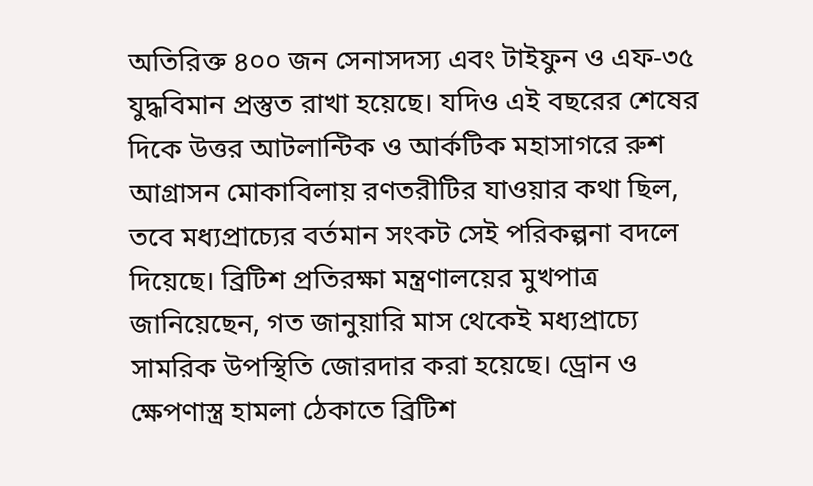অতিরিক্ত ৪০০ জন সেনাসদস্য এবং টাইফুন ও এফ-৩৫ যুদ্ধবিমান প্রস্তুত রাখা হয়েছে। যদিও এই বছরের শেষের দিকে উত্তর আটলান্টিক ও আর্কটিক মহাসাগরে রুশ আগ্রাসন মোকাবিলায় রণতরীটির যাওয়ার কথা ছিল, তবে মধ্যপ্রাচ্যের বর্তমান সংকট সেই পরিকল্পনা বদলে দিয়েছে। ব্রিটিশ প্রতিরক্ষা মন্ত্রণালয়ের মুখপাত্র জানিয়েছেন, গত জানুয়ারি মাস থেকেই মধ্যপ্রাচ্যে সামরিক উপস্থিতি জোরদার করা হয়েছে। ড্রোন ও ক্ষেপণাস্ত্র হামলা ঠেকাতে ব্রিটিশ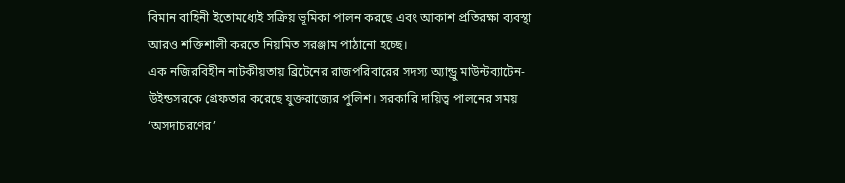বিমান বাহিনী ইতোমধ্যেই সক্রিয় ভূমিকা পালন করছে এবং আকাশ প্রতিরক্ষা ব্যবস্থা আরও শক্তিশালী করতে নিয়মিত সরঞ্জাম পাঠানো হচ্ছে।
এক নজিরবিহীন নাটকীয়তায় ব্রিটেনের রাজপরিবারের সদস্য অ্যান্ড্রু মাউন্টব্যাটেন-উইন্ডসরকে গ্রেফতার করেছে যুক্তরাজ্যের পুলিশ। সরকারি দায়িত্ব পালনের সময় ‘অসদাচরণের’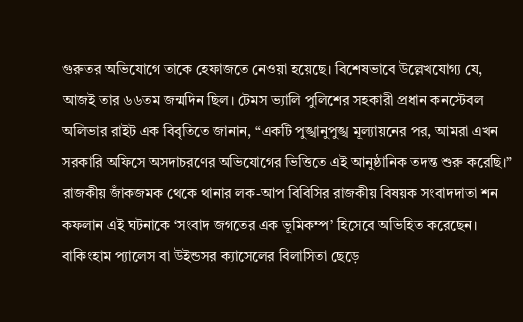গুরুতর অভিযোগে তাকে হেফাজতে নেওয়া হয়েছে। বিশেষভাবে উল্লেখযোগ্য যে, আজই তার ৬৬তম জন্মদিন ছিল। টেমস ভ্যালি পুলিশের সহকারী প্রধান কনস্টেবল অলিভার রাইট এক বিবৃতিতে জানান, “একটি পুঙ্খানুপুঙ্খ মূল্যায়নের পর, আমরা এখন সরকারি অফিসে অসদাচরণের অভিযোগের ভিত্তিতে এই আনুষ্ঠানিক তদন্ত শুরু করেছি।” রাজকীয় জাঁকজমক থেকে থানার লক-আপ বিবিসির রাজকীয় বিষয়ক সংবাদদাতা শন কফলান এই ঘটনাকে ‘সংবাদ জগতের এক ভূমিকম্প’ হিসেবে অভিহিত করেছেন। বাকিংহাম প্যালেস বা উইন্ডসর ক্যাসেলের বিলাসিতা ছেড়ে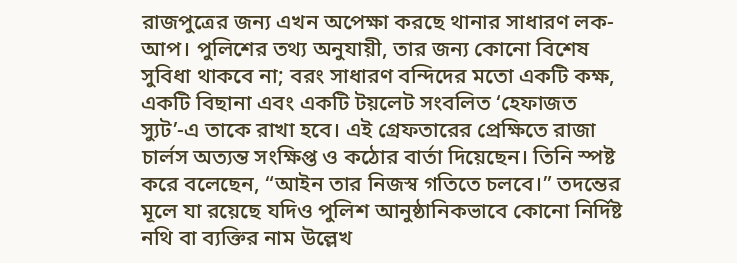রাজপুত্রের জন্য এখন অপেক্ষা করছে থানার সাধারণ লক-আপ। পুলিশের তথ্য অনুযায়ী, তার জন্য কোনো বিশেষ সুবিধা থাকবে না; বরং সাধারণ বন্দিদের মতো একটি কক্ষ, একটি বিছানা এবং একটি টয়লেট সংবলিত ‘হেফাজত স্যুট’-এ তাকে রাখা হবে। এই গ্রেফতারের প্রেক্ষিতে রাজা চার্লস অত্যন্ত সংক্ষিপ্ত ও কঠোর বার্তা দিয়েছেন। তিনি স্পষ্ট করে বলেছেন, “আইন তার নিজস্ব গতিতে চলবে।” তদন্তের মূলে যা রয়েছে যদিও পুলিশ আনুষ্ঠানিকভাবে কোনো নির্দিষ্ট নথি বা ব্যক্তির নাম উল্লেখ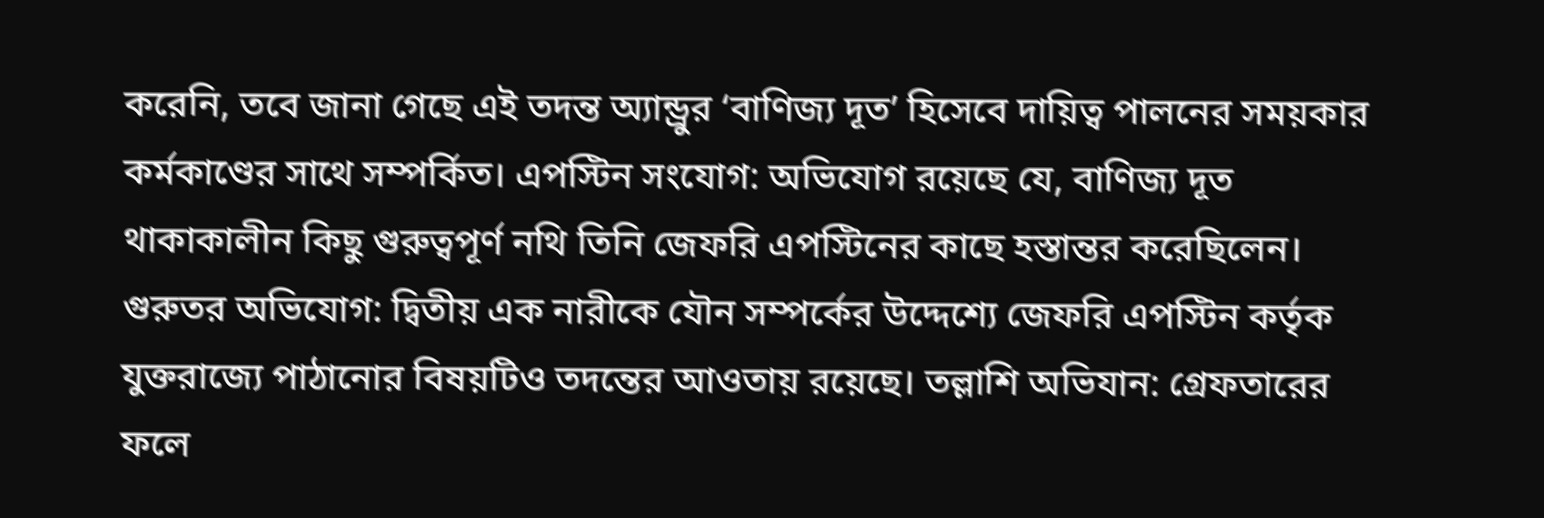করেনি, তবে জানা গেছে এই তদন্ত অ্যান্ড্রুর ‘বাণিজ্য দূত’ হিসেবে দায়িত্ব পালনের সময়কার কর্মকাণ্ডের সাথে সম্পর্কিত। এপস্টিন সংযোগ: অভিযোগ রয়েছে যে, বাণিজ্য দূত থাকাকালীন কিছু গুরুত্বপূর্ণ নথি তিনি জেফরি এপস্টিনের কাছে হস্তান্তর করেছিলেন। গুরুতর অভিযোগ: দ্বিতীয় এক নারীকে যৌন সম্পর্কের উদ্দেশ্যে জেফরি এপস্টিন কর্তৃক যুক্তরাজ্যে পাঠানোর বিষয়টিও তদন্তের আওতায় রয়েছে। তল্লাশি অভিযান: গ্রেফতারের ফলে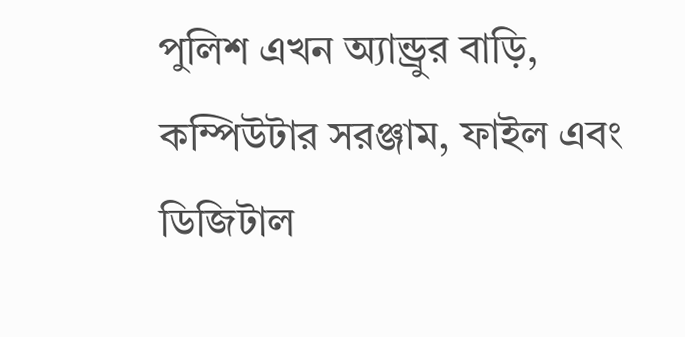পুলিশ এখন অ্যান্ড্রুর বাড়ি, কম্পিউটার সরঞ্জাম, ফাইল এবং ডিজিটাল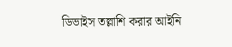ডিভাইস তল্লাশি করার আইনি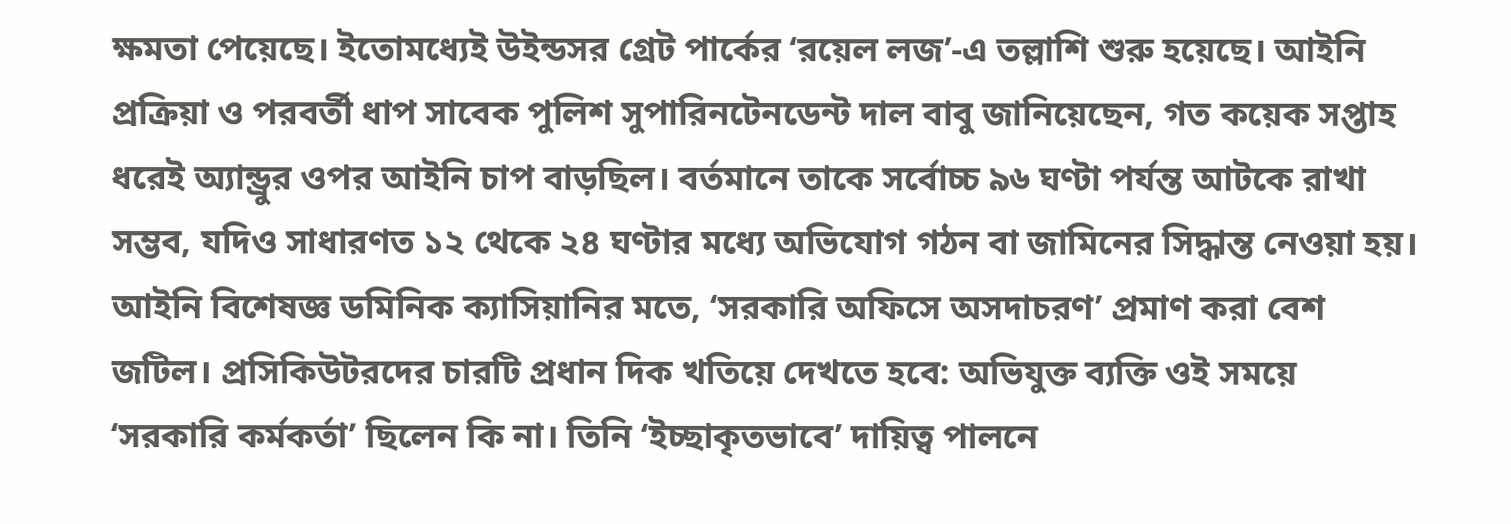ক্ষমতা পেয়েছে। ইতোমধ্যেই উইন্ডসর গ্রেট পার্কের ‘রয়েল লজ’-এ তল্লাশি শুরু হয়েছে। আইনি প্রক্রিয়া ও পরবর্তী ধাপ সাবেক পুলিশ সুপারিনটেনডেন্ট দাল বাবু জানিয়েছেন, গত কয়েক সপ্তাহ ধরেই অ্যান্ড্রুর ওপর আইনি চাপ বাড়ছিল। বর্তমানে তাকে সর্বোচ্চ ৯৬ ঘণ্টা পর্যন্ত আটকে রাখা সম্ভব, যদিও সাধারণত ১২ থেকে ২৪ ঘণ্টার মধ্যে অভিযোগ গঠন বা জামিনের সিদ্ধান্ত নেওয়া হয়। আইনি বিশেষজ্ঞ ডমিনিক ক্যাসিয়ানির মতে, ‘সরকারি অফিসে অসদাচরণ’ প্রমাণ করা বেশ জটিল। প্রসিকিউটরদের চারটি প্রধান দিক খতিয়ে দেখতে হবে: অভিযুক্ত ব্যক্তি ওই সময়ে ‘সরকারি কর্মকর্তা’ ছিলেন কি না। তিনি ‘ইচ্ছাকৃতভাবে’ দায়িত্ব পালনে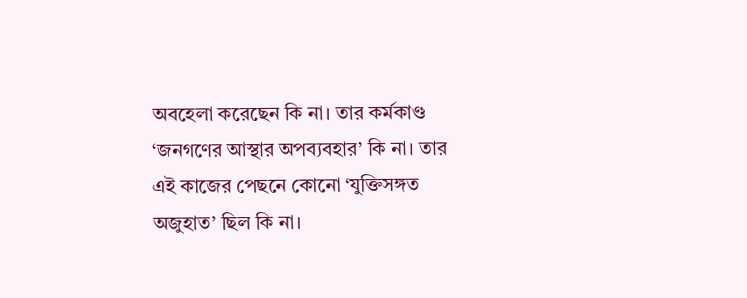অবহেলা করেছেন কি না। তার কর্মকাণ্ড ‘জনগণের আস্থার অপব্যবহার’ কি না। তার এই কাজের পেছনে কোনো ‘যুক্তিসঙ্গত অজুহাত’ ছিল কি না।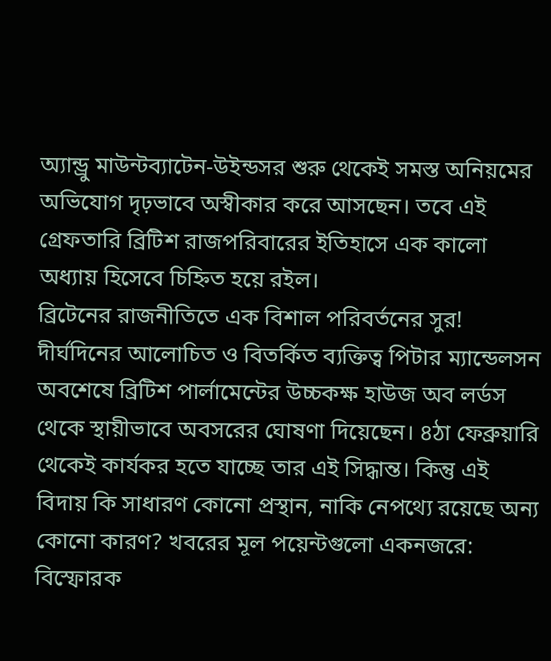অ্যান্ড্রু মাউন্টব্যাটেন-উইন্ডসর শুরু থেকেই সমস্ত অনিয়মের অভিযোগ দৃঢ়ভাবে অস্বীকার করে আসছেন। তবে এই গ্রেফতারি ব্রিটিশ রাজপরিবারের ইতিহাসে এক কালো অধ্যায় হিসেবে চিহ্নিত হয়ে রইল।
ব্রিটেনের রাজনীতিতে এক বিশাল পরিবর্তনের সুর! দীর্ঘদিনের আলোচিত ও বিতর্কিত ব্যক্তিত্ব পিটার ম্যান্ডেলসন অবশেষে ব্রিটিশ পার্লামেন্টের উচ্চকক্ষ হাউজ অব লর্ডস থেকে স্থায়ীভাবে অবসরের ঘোষণা দিয়েছেন। ৪ঠা ফেব্রুয়ারি থেকেই কার্যকর হতে যাচ্ছে তার এই সিদ্ধান্ত। কিন্তু এই বিদায় কি সাধারণ কোনো প্রস্থান, নাকি নেপথ্যে রয়েছে অন্য কোনো কারণ? খবরের মূল পয়েন্টগুলো একনজরে: বিস্ফোরক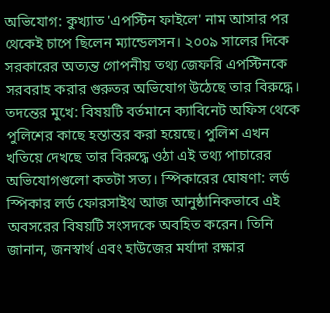অভিযোগ: কুখ্যাত 'এপস্টিন ফাইলে' নাম আসার পর থেকেই চাপে ছিলেন ম্যান্ডেলসন। ২০০৯ সালের দিকে সরকারের অত্যন্ত গোপনীয় তথ্য জেফরি এপস্টিনকে সরবরাহ করার গুরুতর অভিযোগ উঠেছে তার বিরুদ্ধে। তদন্তের মুখে: বিষয়টি বর্তমানে ক্যাবিনেট অফিস থেকে পুলিশের কাছে হস্তান্তর করা হয়েছে। পুলিশ এখন খতিয়ে দেখছে তার বিরুদ্ধে ওঠা এই তথ্য পাচারের অভিযোগগুলো কতটা সত্য। স্পিকারের ঘোষণা: লর্ড স্পিকার লর্ড ফোরসাইথ আজ আনুষ্ঠানিকভাবে এই অবসরের বিষয়টি সংসদকে অবহিত করেন। তিনি জানান, জনস্বার্থ এবং হাউজের মর্যাদা রক্ষার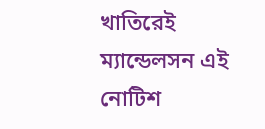খাতিরেই ম্যান্ডেলসন এই নোটিশ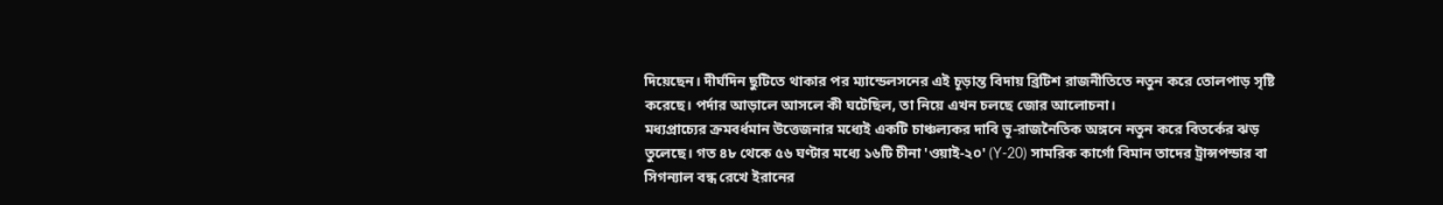দিয়েছেন। দীর্ঘদিন ছুটিতে থাকার পর ম্যান্ডেলসনের এই চূড়ান্ত বিদায় ব্রিটিশ রাজনীতিতে নতুন করে তোলপাড় সৃষ্টি করেছে। পর্দার আড়ালে আসলে কী ঘটেছিল, তা নিয়ে এখন চলছে জোর আলোচনা।
মধ্যপ্রাচ্যের ক্রমবর্ধমান উত্তেজনার মধ্যেই একটি চাঞ্চল্যকর দাবি ভূ-রাজনৈতিক অঙ্গনে নতুন করে বিতর্কের ঝড় তুলেছে। গত ৪৮ থেকে ৫৬ ঘণ্টার মধ্যে ১৬টি চীনা 'ওয়াই-২০' (Y-20) সামরিক কার্গো বিমান তাদের ট্রান্সপন্ডার বা সিগন্যাল বন্ধ রেখে ইরানের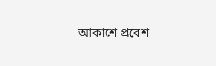আকাশে প্রবেশ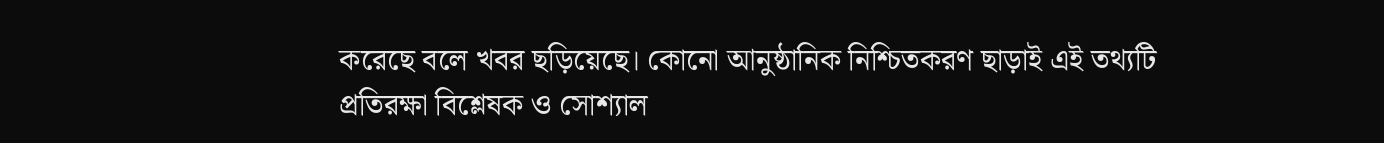করেছে বলে খবর ছড়িয়েছে। কোনো আনুষ্ঠানিক নিশ্চিতকরণ ছাড়াই এই তথ্যটি প্রতিরক্ষা বিশ্লেষক ও সোশ্যাল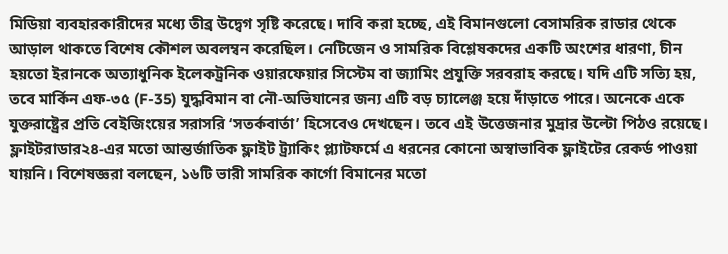মিডিয়া ব্যবহারকারীদের মধ্যে তীব্র উদ্বেগ সৃষ্টি করেছে। দাবি করা হচ্ছে, এই বিমানগুলো বেসামরিক রাডার থেকে আড়াল থাকতে বিশেষ কৌশল অবলম্বন করেছিল। নেটিজেন ও সামরিক বিশ্লেষকদের একটি অংশের ধারণা, চীন হয়তো ইরানকে অত্যাধুনিক ইলেকট্রনিক ওয়ারফেয়ার সিস্টেম বা জ্যামিং প্রযুক্তি সরবরাহ করছে। যদি এটি সত্যি হয়, তবে মার্কিন এফ-৩৫ (F-35) যুদ্ধবিমান বা নৌ-অভিযানের জন্য এটি বড় চ্যালেঞ্জ হয়ে দাঁড়াতে পারে। অনেকে একে যুক্তরাষ্ট্রের প্রতি বেইজিংয়ের সরাসরি ‘সতর্কবার্তা’ হিসেবেও দেখছেন। তবে এই উত্তেজনার মুদ্রার উল্টো পিঠও রয়েছে। ফ্লাইটরাডার২৪-এর মতো আন্তর্জাতিক ফ্লাইট ট্র্যাকিং প্ল্যাটফর্মে এ ধরনের কোনো অস্বাভাবিক ফ্লাইটের রেকর্ড পাওয়া যায়নি। বিশেষজ্ঞরা বলছেন, ১৬টি ভারী সামরিক কার্গো বিমানের মতো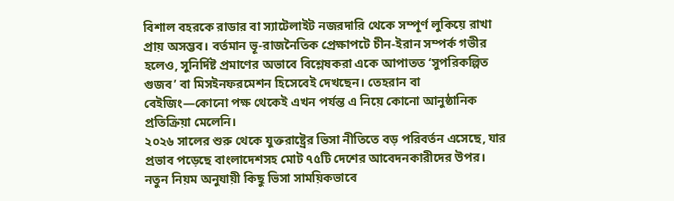বিশাল বহরকে রাডার বা স্যাটেলাইট নজরদারি থেকে সম্পূর্ণ লুকিয়ে রাখা প্রায় অসম্ভব। বর্তমান ভূ-রাজনৈতিক প্রেক্ষাপটে চীন-ইরান সম্পর্ক গভীর হলেও, সুনির্দিষ্ট প্রমাণের অভাবে বিশ্লেষকরা একে আপাতত ‘সুপরিকল্পিত গুজব’ বা মিসইনফরমেশন হিসেবেই দেখছেন। তেহরান বা বেইজিং—কোনো পক্ষ থেকেই এখন পর্যন্ত এ নিয়ে কোনো আনুষ্ঠানিক প্রতিক্রিয়া মেলেনি।
২০২৬ সালের শুরু থেকে যুক্তরাষ্ট্রের ভিসা নীতিতে বড় পরিবর্তন এসেছে, যার প্রভাব পড়েছে বাংলাদেশসহ মোট ৭৫টি দেশের আবেদনকারীদের উপর। নতুন নিয়ম অনুযায়ী কিছু ভিসা সাময়িকভাবে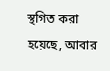স্থগিত করা হয়েছে, আবার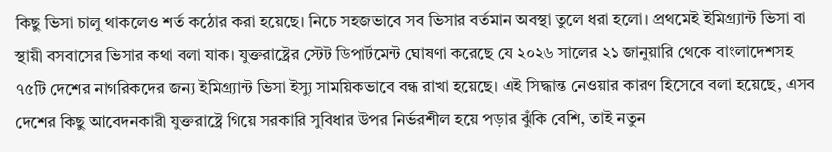কিছু ভিসা চালু থাকলেও শর্ত কঠোর করা হয়েছে। নিচে সহজভাবে সব ভিসার বর্তমান অবস্থা তুলে ধরা হলো। প্রথমেই ইমিগ্র্যান্ট ভিসা বা স্থায়ী বসবাসের ভিসার কথা বলা যাক। যুক্তরাষ্ট্রের স্টেট ডিপার্টমেন্ট ঘোষণা করেছে যে ২০২৬ সালের ২১ জানুয়ারি থেকে বাংলাদেশসহ ৭৫টি দেশের নাগরিকদের জন্য ইমিগ্র্যান্ট ভিসা ইস্যু সাময়িকভাবে বন্ধ রাখা হয়েছে। এই সিদ্ধান্ত নেওয়ার কারণ হিসেবে বলা হয়েছে, এসব দেশের কিছু আবেদনকারী যুক্তরাষ্ট্রে গিয়ে সরকারি সুবিধার উপর নির্ভরশীল হয়ে পড়ার ঝুঁকি বেশি, তাই নতুন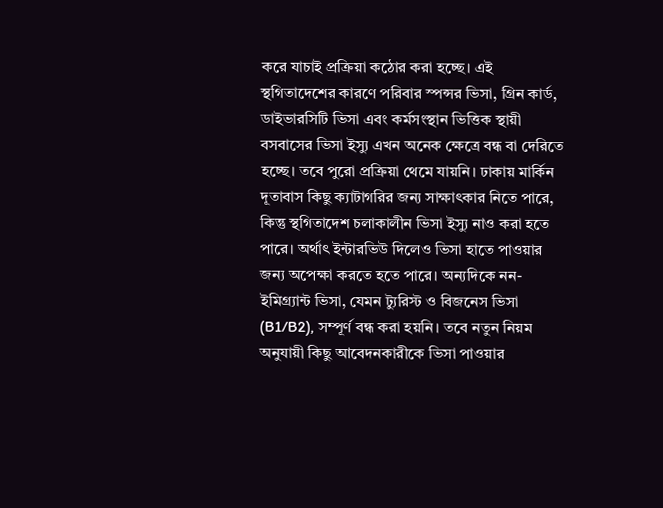করে যাচাই প্রক্রিয়া কঠোর করা হচ্ছে। এই স্থগিতাদেশের কারণে পরিবার স্পন্সর ভিসা, গ্রিন কার্ড, ডাইভারসিটি ভিসা এবং কর্মসংস্থান ভিত্তিক স্থায়ী বসবাসের ভিসা ইস্যু এখন অনেক ক্ষেত্রে বন্ধ বা দেরিতে হচ্ছে। তবে পুরো প্রক্রিয়া থেমে যায়নি। ঢাকায় মার্কিন দূতাবাস কিছু ক্যাটাগরির জন্য সাক্ষাৎকার নিতে পারে, কিন্তু স্থগিতাদেশ চলাকালীন ভিসা ইস্যু নাও করা হতে পারে। অর্থাৎ ইন্টারভিউ দিলেও ভিসা হাতে পাওয়ার জন্য অপেক্ষা করতে হতে পারে। অন্যদিকে নন-ইমিগ্র্যান্ট ভিসা, যেমন ট্যুরিস্ট ও বিজনেস ভিসা (B1/B2), সম্পূর্ণ বন্ধ করা হয়নি। তবে নতুন নিয়ম অনুযায়ী কিছু আবেদনকারীকে ভিসা পাওয়ার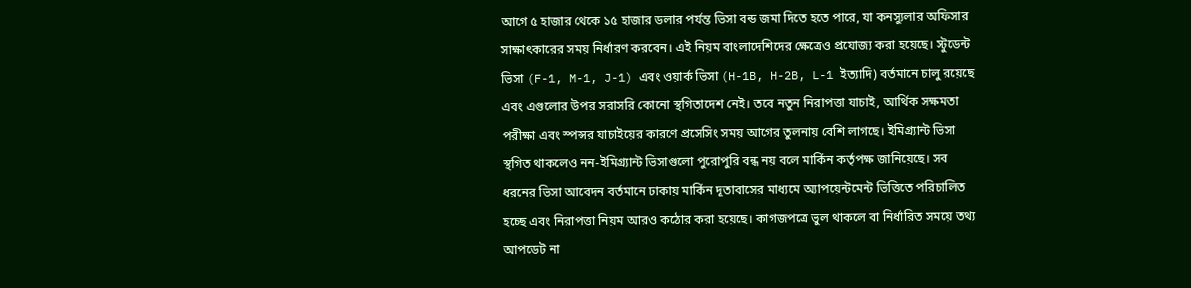আগে ৫ হাজার থেকে ১৫ হাজার ডলার পর্যন্ত ভিসা বন্ড জমা দিতে হতে পারে, যা কনস্যুলার অফিসার সাক্ষাৎকারের সময় নির্ধারণ করবেন। এই নিয়ম বাংলাদেশিদের ক্ষেত্রেও প্রযোজ্য করা হয়েছে। স্টুডেন্ট ভিসা (F-1, M-1, J-1) এবং ওয়ার্ক ভিসা (H-1B, H-2B, L-1 ইত্যাদি) বর্তমানে চালু রয়েছে এবং এগুলোর উপর সরাসরি কোনো স্থগিতাদেশ নেই। তবে নতুন নিরাপত্তা যাচাই, আর্থিক সক্ষমতা পরীক্ষা এবং স্পন্সর যাচাইয়ের কারণে প্রসেসিং সময় আগের তুলনায় বেশি লাগছে। ইমিগ্র্যান্ট ভিসা স্থগিত থাকলেও নন-ইমিগ্র্যান্ট ভিসাগুলো পুরোপুরি বন্ধ নয় বলে মার্কিন কর্তৃপক্ষ জানিয়েছে। সব ধরনের ভিসা আবেদন বর্তমানে ঢাকায় মার্কিন দূতাবাসের মাধ্যমে অ্যাপয়েন্টমেন্ট ভিত্তিতে পরিচালিত হচ্ছে এবং নিরাপত্তা নিয়ম আরও কঠোর করা হয়েছে। কাগজপত্রে ভুল থাকলে বা নির্ধারিত সময়ে তথ্য আপডেট না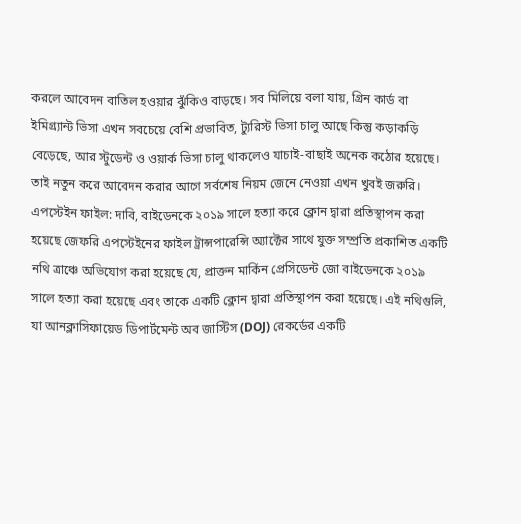করলে আবেদন বাতিল হওয়ার ঝুঁকিও বাড়ছে। সব মিলিয়ে বলা যায়, গ্রিন কার্ড বা ইমিগ্র্যান্ট ভিসা এখন সবচেয়ে বেশি প্রভাবিত, ট্যুরিস্ট ভিসা চালু আছে কিন্তু কড়াকড়ি বেড়েছে, আর স্টুডেন্ট ও ওয়ার্ক ভিসা চালু থাকলেও যাচাই-বাছাই অনেক কঠোর হয়েছে। তাই নতুন করে আবেদন করার আগে সর্বশেষ নিয়ম জেনে নেওয়া এখন খুবই জরুরি।
এপস্টেইন ফাইল: দাবি, বাইডেনকে ২০১৯ সালে হত্যা করে ক্লোন দ্বারা প্রতিস্থাপন করা হয়েছে জেফরি এপস্টেইনের ফাইল ট্রান্সপারেন্সি অ্যাক্টের সাথে যুক্ত সম্প্রতি প্রকাশিত একটি নথি ত্রাঞ্চে অভিযোগ করা হয়েছে যে, প্রাক্তন মার্কিন প্রেসিডেন্ট জো বাইডেনকে ২০১৯ সালে হত্যা করা হয়েছে এবং তাকে একটি ক্লোন দ্বারা প্রতিস্থাপন করা হয়েছে। এই নথিগুলি, যা আনক্লাসিফায়েড ডিপার্টমেন্ট অব জাস্টিস (DOJ) রেকর্ডের একটি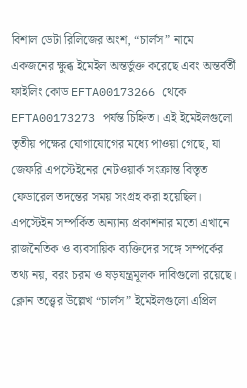বিশাল ডেটা রিলিজের অংশ, “চার্লস” নামে একজনের ক্ষুব্ধ ইমেইল অন্তর্ভুক্ত করেছে এবং অন্তর্বর্তী ফাইলিং কোড EFTA00173266 থেকে EFTA00173273 পর্যন্ত চিহ্নিত। এই ইমেইলগুলো তৃতীয় পক্ষের যোগাযোগের মধ্যে পাওয়া গেছে, যা জেফরি এপস্টেইনের নেটওয়ার্ক সংক্রান্ত বিস্তৃত ফেডারেল তদন্তের সময় সংগ্রহ করা হয়েছিল। এপস্টেইন সম্পর্কিত অন্যান্য প্রকাশনার মতো এখানে রাজনৈতিক ও ব্যবসায়িক ব্যক্তিদের সঙ্গে সম্পর্কের তথ্য নয়, বরং চরম ও ষড়যন্ত্রমূলক দাবিগুলো রয়েছে। ক্লোন তত্ত্বের উল্লেখ “চার্লস” ইমেইলগুলো এপ্রিল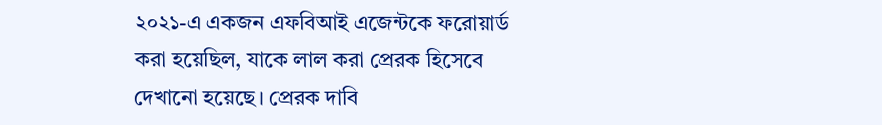২০২১-এ একজন এফবিআই এজেন্টকে ফরোয়ার্ড করা হয়েছিল, যাকে লাল করা প্রেরক হিসেবে দেখানো হয়েছে। প্রেরক দাবি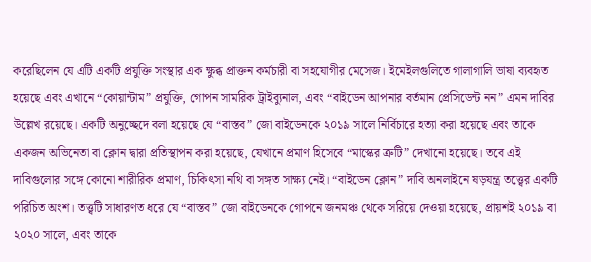করেছিলেন যে এটি একটি প্রযুক্তি সংস্থার এক ক্ষুব্ধ প্রাক্তন কর্মচারী বা সহযোগীর মেসেজ। ইমেইলগুলিতে গালাগালি ভাষা ব্যবহৃত হয়েছে এবং এখানে “কোয়ান্টাম” প্রযুক্তি, গোপন সামরিক ট্রাইব্যুনাল, এবং “বাইডেন আপনার বর্তমান প্রেসিডেন্ট নন” এমন দাবির উল্লেখ রয়েছে। একটি অনুচ্ছেদে বলা হয়েছে যে “বাস্তব” জো বাইডেনকে ২০১৯ সালে নির্বিচারে হত্যা করা হয়েছে এবং তাকে একজন অভিনেতা বা ক্লোন দ্বারা প্রতিস্থাপন করা হয়েছে, যেখানে প্রমাণ হিসেবে “মাস্কের ত্রুটি” দেখানো হয়েছে। তবে এই দাবিগুলোর সঙ্গে কোনো শারীরিক প্রমাণ, চিকিৎসা নথি বা সঙ্গত সাক্ষ্য নেই। “বাইডেন ক্লোন” দাবি অনলাইনে ষড়যন্ত্র তত্ত্বের একটি পরিচিত অংশ। তত্ত্বটি সাধারণত ধরে যে “বাস্তব” জো বাইডেনকে গোপনে জনমঞ্চ থেকে সরিয়ে দেওয়া হয়েছে, প্রায়শই ২০১৯ বা ২০২০ সালে, এবং তাকে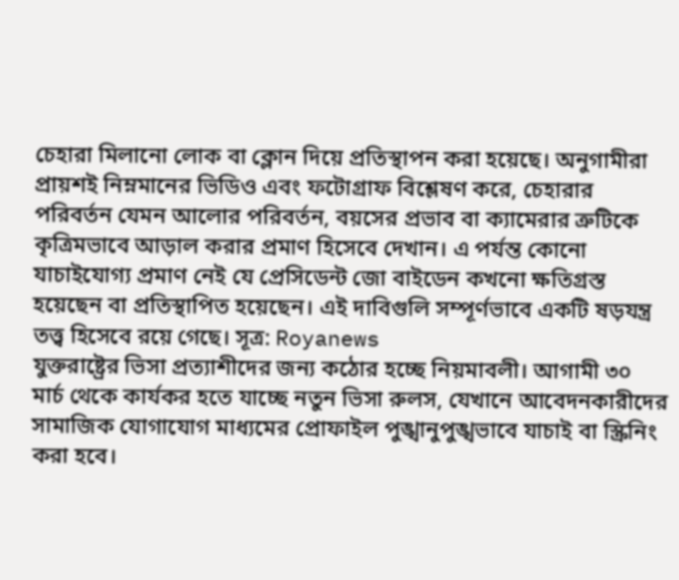চেহারা মিলানো লোক বা ক্লোন দিয়ে প্রতিস্থাপন করা হয়েছে। অনুগামীরা প্রায়শই নিম্নমানের ভিডিও এবং ফটোগ্রাফ বিশ্লেষণ করে, চেহারার পরিবর্তন যেমন আলোর পরিবর্তন, বয়সের প্রভাব বা ক্যামেরার ত্রুটিকে কৃত্রিমভাবে আড়াল করার প্রমাণ হিসেবে দেখান। এ পর্যন্ত কোনো যাচাইযোগ্য প্রমাণ নেই যে প্রেসিডেন্ট জো বাইডেন কখনো ক্ষতিগ্রস্ত হয়েছেন বা প্রতিস্থাপিত হয়েছেন। এই দাবিগুলি সম্পূর্ণভাবে একটি ষড়যন্ত্র তত্ত্ব হিসেবে রয়ে গেছে। সূত্র: Royanews
যুক্তরাষ্ট্রের ভিসা প্রত্যাশীদের জন্য কঠোর হচ্ছে নিয়মাবলী। আগামী ৩০ মার্চ থেকে কার্যকর হতে যাচ্ছে নতুন ভিসা রুলস, যেখানে আবেদনকারীদের সামাজিক যোগাযোগ মাধ্যমের প্রোফাইল পুঙ্খানুপুঙ্খভাবে যাচাই বা স্ক্রিনিং করা হবে।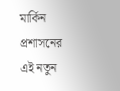মার্কিন প্রশাসনের এই নতুন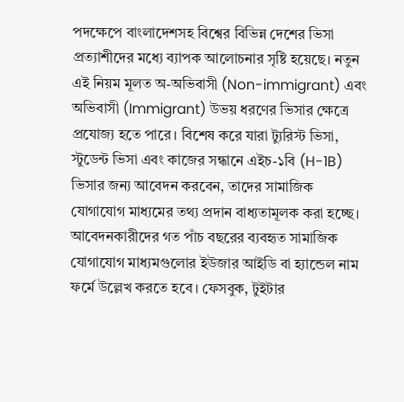পদক্ষেপে বাংলাদেশসহ বিশ্বের বিভিন্ন দেশের ভিসা প্রত্যাশীদের মধ্যে ব্যাপক আলোচনার সৃষ্টি হয়েছে। নতুন এই নিয়ম মূলত অ-অভিবাসী (Non-immigrant) এবং অভিবাসী (Immigrant) উভয় ধরণের ভিসার ক্ষেত্রে প্রযোজ্য হতে পারে। বিশেষ করে যারা ট্যুরিস্ট ভিসা, স্টুডেন্ট ভিসা এবং কাজের সন্ধানে এইচ-১বি (H-1B) ভিসার জন্য আবেদন করবেন, তাদের সামাজিক যোগাযোগ মাধ্যমের তথ্য প্রদান বাধ্যতামূলক করা হচ্ছে। আবেদনকারীদের গত পাঁচ বছরের ব্যবহৃত সামাজিক যোগাযোগ মাধ্যমগুলোর ইউজার আইডি বা হ্যান্ডেল নাম ফর্মে উল্লেখ করতে হবে। ফেসবুক, টুইটার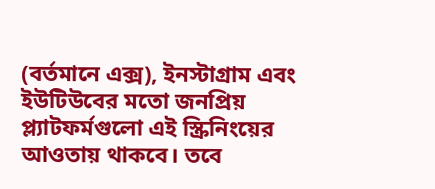(বর্তমানে এক্স), ইনস্টাগ্রাম এবং ইউটিউবের মতো জনপ্রিয় প্ল্যাটফর্মগুলো এই স্ক্রিনিংয়ের আওতায় থাকবে। তবে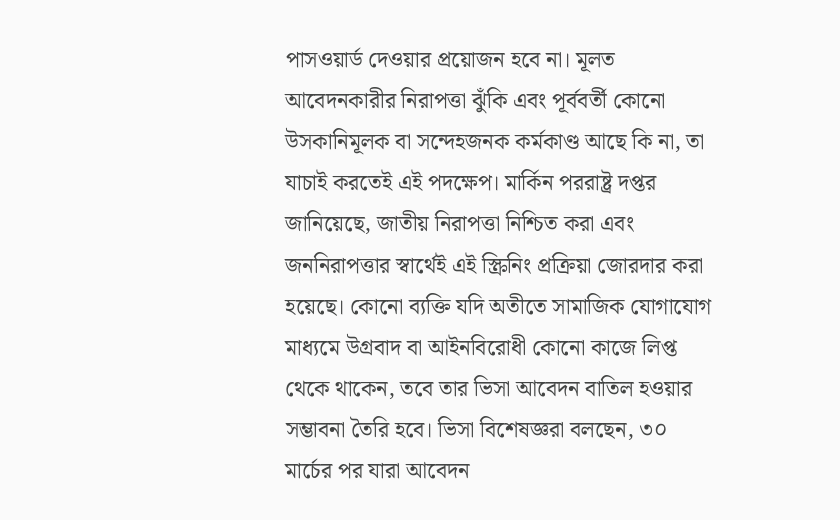পাসওয়ার্ড দেওয়ার প্রয়োজন হবে না। মূলত আবেদনকারীর নিরাপত্তা ঝুঁকি এবং পূর্ববর্তী কোনো উসকানিমূলক বা সন্দেহজনক কর্মকাণ্ড আছে কি না, তা যাচাই করতেই এই পদক্ষেপ। মার্কিন পররাষ্ট্র দপ্তর জানিয়েছে, জাতীয় নিরাপত্তা নিশ্চিত করা এবং জননিরাপত্তার স্বার্থেই এই স্ক্রিনিং প্রক্রিয়া জোরদার করা হয়েছে। কোনো ব্যক্তি যদি অতীতে সামাজিক যোগাযোগ মাধ্যমে উগ্রবাদ বা আইনবিরোধী কোনো কাজে লিপ্ত থেকে থাকেন, তবে তার ভিসা আবেদন বাতিল হওয়ার সম্ভাবনা তৈরি হবে। ভিসা বিশেষজ্ঞরা বলছেন, ৩০ মার্চের পর যারা আবেদন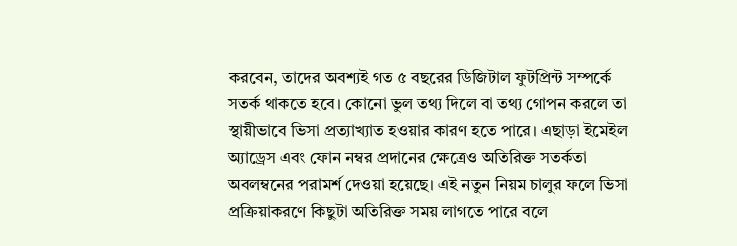করবেন, তাদের অবশ্যই গত ৫ বছরের ডিজিটাল ফুটপ্রিন্ট সম্পর্কে সতর্ক থাকতে হবে। কোনো ভুল তথ্য দিলে বা তথ্য গোপন করলে তা স্থায়ীভাবে ভিসা প্রত্যাখ্যাত হওয়ার কারণ হতে পারে। এছাড়া ইমেইল অ্যাড্রেস এবং ফোন নম্বর প্রদানের ক্ষেত্রেও অতিরিক্ত সতর্কতা অবলম্বনের পরামর্শ দেওয়া হয়েছে। এই নতুন নিয়ম চালুর ফলে ভিসা প্রক্রিয়াকরণে কিছুটা অতিরিক্ত সময় লাগতে পারে বলে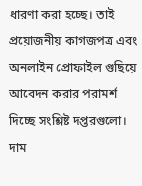ধারণা করা হচ্ছে। তাই প্রয়োজনীয় কাগজপত্র এবং অনলাইন প্রোফাইল গুছিয়ে আবেদন করার পরামর্শ দিচ্ছে সংশ্লিষ্ট দপ্তরগুলো।
দাম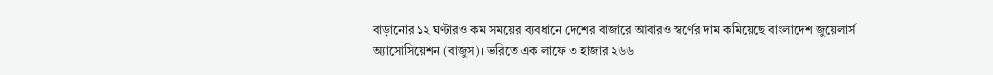বাড়ানোর ১২ ঘণ্টারও কম সময়ের ব্যবধানে দেশের বাজারে আবারও স্বর্ণের দাম কমিয়েছে বাংলাদেশ জুয়েলার্স অ্যাসোসিয়েশন (বাজুস)। ভরিতে এক লাফে ৩ হাজার ২৬৬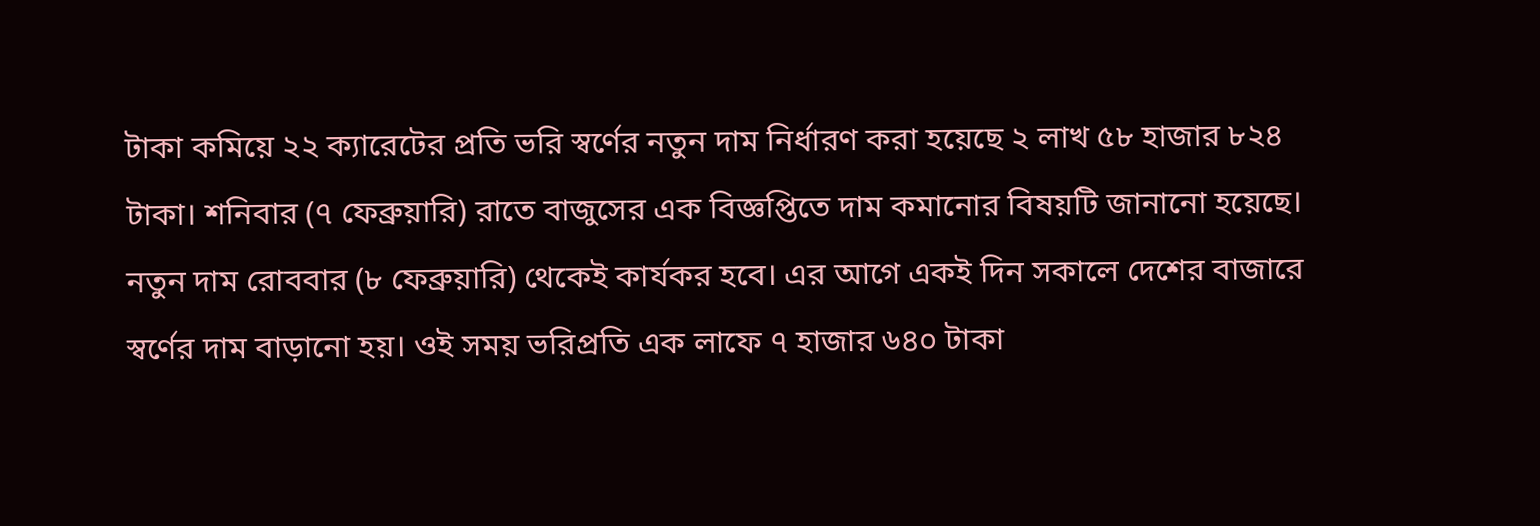টাকা কমিয়ে ২২ ক্যারেটের প্রতি ভরি স্বর্ণের নতুন দাম নির্ধারণ করা হয়েছে ২ লাখ ৫৮ হাজার ৮২৪ টাকা। শনিবার (৭ ফেব্রুয়ারি) রাতে বাজুসের এক বিজ্ঞপ্তিতে দাম কমানোর বিষয়টি জানানো হয়েছে। নতুন দাম রোববার (৮ ফেব্রুয়ারি) থেকেই কার্যকর হবে। এর আগে একই দিন সকালে দেশের বাজারে স্বর্ণের দাম বাড়ানো হয়। ওই সময় ভরিপ্রতি এক লাফে ৭ হাজার ৬৪০ টাকা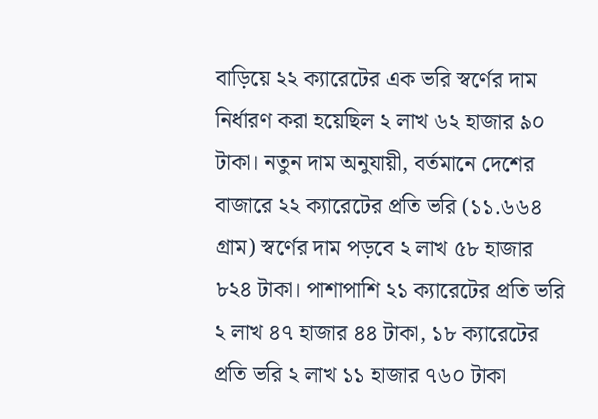বাড়িয়ে ২২ ক্যারেটের এক ভরি স্বর্ণের দাম নির্ধারণ করা হয়েছিল ২ লাখ ৬২ হাজার ৯০ টাকা। নতুন দাম অনুযায়ী, বর্তমানে দেশের বাজারে ২২ ক্যারেটের প্রতি ভরি (১১.৬৬৪ গ্রাম) স্বর্ণের দাম পড়বে ২ লাখ ৫৮ হাজার ৮২৪ টাকা। পাশাপাশি ২১ ক্যারেটের প্রতি ভরি ২ লাখ ৪৭ হাজার ৪৪ টাকা, ১৮ ক্যারেটের প্রতি ভরি ২ লাখ ১১ হাজার ৭৬০ টাকা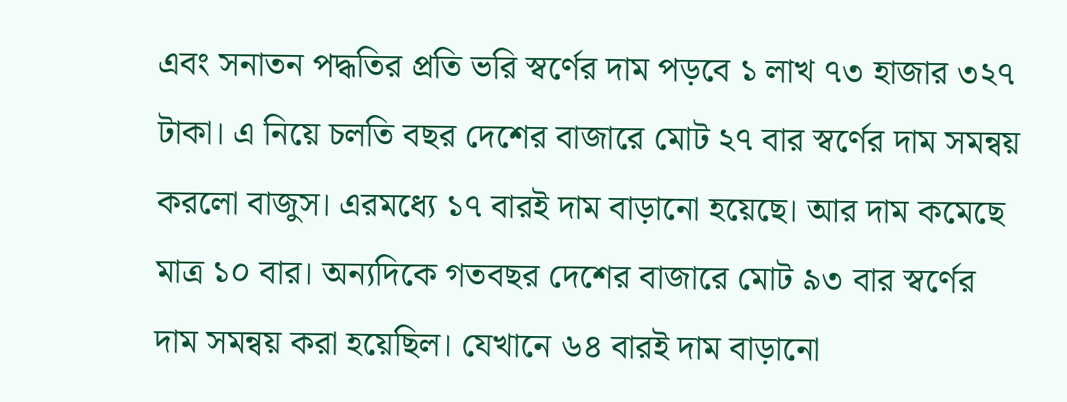এবং সনাতন পদ্ধতির প্রতি ভরি স্বর্ণের দাম পড়বে ১ লাখ ৭৩ হাজার ৩২৭ টাকা। এ নিয়ে চলতি বছর দেশের বাজারে মোট ২৭ বার স্বর্ণের দাম সমন্বয় করলো বাজুস। এরমধ্যে ১৭ বারই দাম বাড়ানো হয়েছে। আর দাম কমেছে মাত্র ১০ বার। অন্যদিকে গতবছর দেশের বাজারে মোট ৯৩ বার স্বর্ণের দাম সমন্বয় করা হয়েছিল। যেখানে ৬৪ বারই দাম বাড়ানো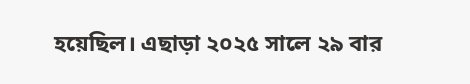হয়েছিল। এছাড়া ২০২৫ সালে ২৯ বার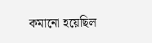কমানো হয়েছিল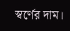স্বর্ণের দাম।